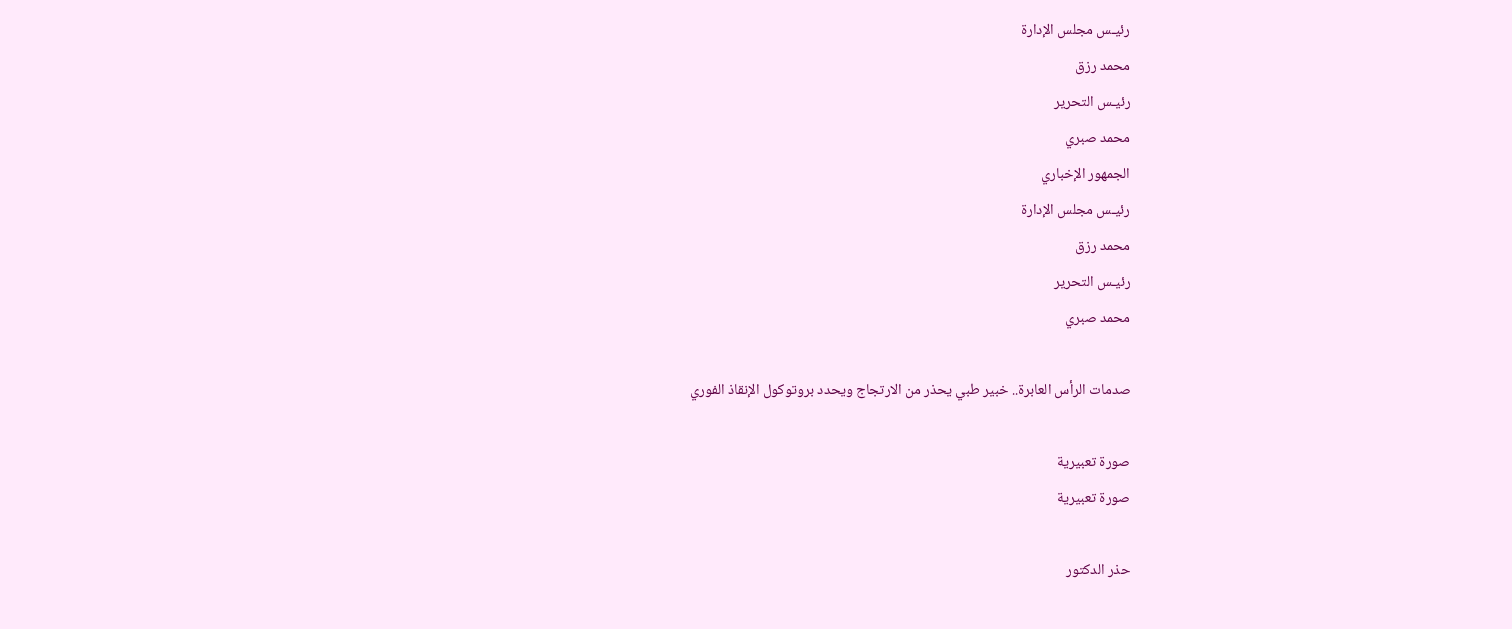رئيـس مجلس الإدارة
محمد رزق
رئيـس التحرير
محمد صبري
الجمهور الإخباري
رئيـس مجلس الإدارة
محمد رزق
رئيـس التحرير
محمد صبري

صدمات الرأس العابرة.. خبير طبي يحذر من الارتجاج ويحدد بروتوكول الإنقاذ الفوري

صورة تعبيرية
صورة تعبيرية

حذر الدكتور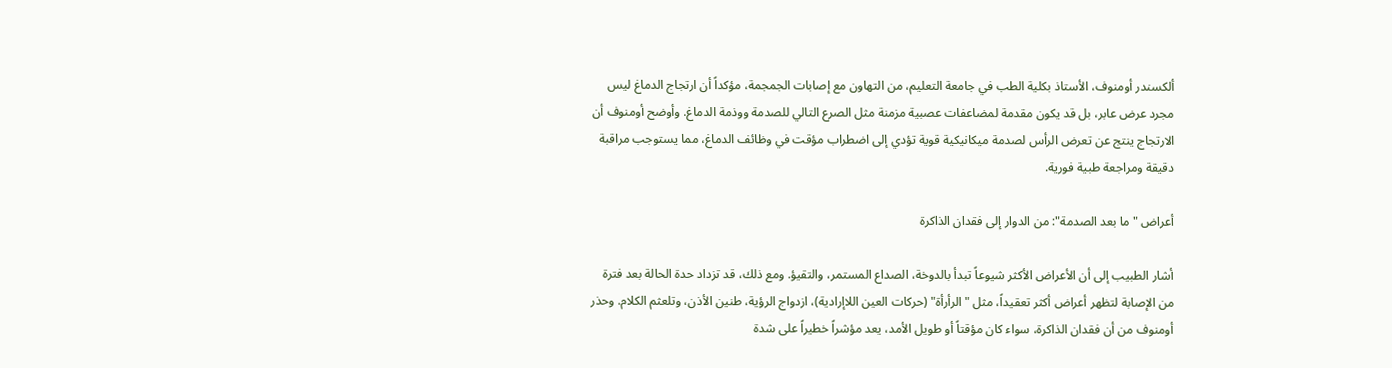ألكسندر أومنوف، الأستاذ بكلية الطب في جامعة التعليم، من التهاون مع إصابات الجمجمة، مؤكداً أن ارتجاج الدماغ ليس مجرد عرض عابر، بل قد يكون مقدمة لمضاعفات عصبية مزمنة مثل الصرع التالي للصدمة ووذمة الدماغ. وأوضح أومنوف أن الارتجاج ينتج عن تعرض الرأس لصدمة ميكانيكية قوية تؤدي إلى اضطراب مؤقت في وظائف الدماغ، مما يستوجب مراقبة دقيقة ومراجعة طبية فورية.

أعراض "ما بعد الصدمة": من الدوار إلى فقدان الذاكرة

أشار الطبيب إلى أن الأعراض الأكثر شيوعاً تبدأ بالدوخة، الصداع المستمر، والتقيؤ. ومع ذلك، قد تزداد حدة الحالة بعد فترة من الإصابة لتظهر أعراض أكثر تعقيداً، مثل "الرأرأة" (حركات العين اللاإرادية)، ازدواج الرؤية، طنين الأذن، وتلعثم الكلام. وحذر أومنوف من أن فقدان الذاكرة، سواء كان مؤقتاً أو طويل الأمد، يعد مؤشراً خطيراً على شدة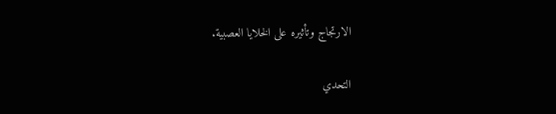الارتجاج وتأثيره على الخلايا العصبية.

التحدي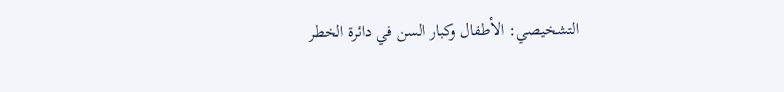التشخيصي: الأطفال وكبار السن في دائرة الخطر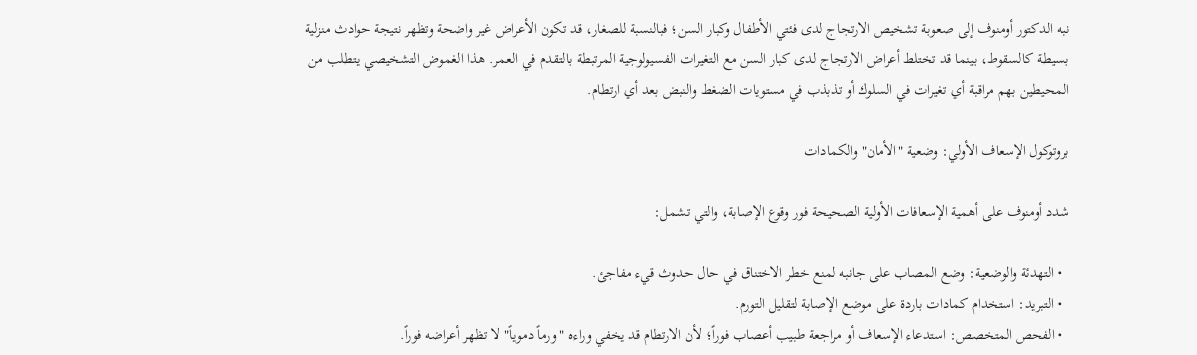نبه الدكتور أومنوف إلى صعوبة تشخيص الارتجاج لدى فئتي الأطفال وكبار السن؛ فبالنسبة للصغار، قد تكون الأعراض غير واضحة وتظهر نتيجة حوادث منزلية بسيطة كالسقوط، بينما قد تختلط أعراض الارتجاج لدى كبار السن مع التغيرات الفسيولوجية المرتبطة بالتقدم في العمر. هذا الغموض التشخيصي يتطلب من المحيطين بهم مراقبة أي تغيرات في السلوك أو تذبذب في مستويات الضغط والنبض بعد أي ارتطام.

بروتوكول الإسعاف الأولي: وضعية "الأمان" والكمادات

شدد أومنوف على أهمية الإسعافات الأولية الصحيحة فور وقوع الإصابة، والتي تشمل:

  • التهدئة والوضعية: وضع المصاب على جانبه لمنع خطر الاختناق في حال حدوث قيء مفاجئ.
  • التبريد: استخدام كمادات باردة على موضع الإصابة لتقليل التورم.
  • الفحص المتخصص: استدعاء الإسعاف أو مراجعة طبيب أعصاب فوراً؛ لأن الارتطام قد يخفي وراءه "ورماً دموياً" لا تظهر أعراضه فوراً.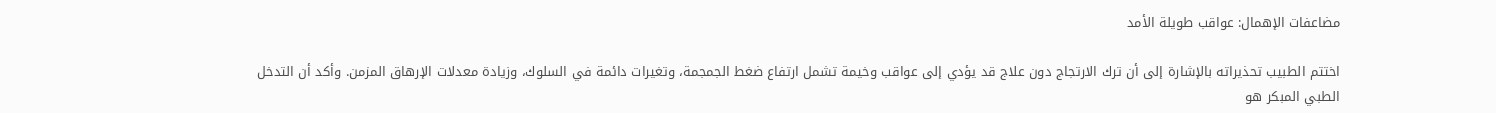مضاعفات الإهمال: عواقب طويلة الأمد

اختتم الطبيب تحذيراته بالإشارة إلى أن ترك الارتجاج دون علاج قد يؤدي إلى عواقب وخيمة تشمل ارتفاع ضغط الجمجمة، وتغيرات دائمة في السلوك، وزيادة معدلات الإرهاق المزمن. وأكد أن التدخل الطبي المبكر هو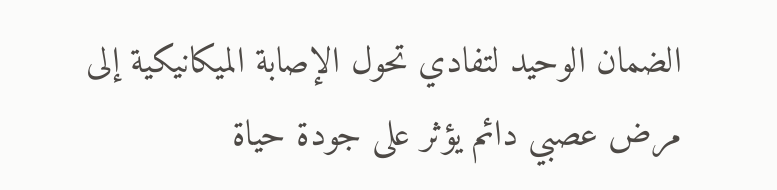الضمان الوحيد لتفادي تحول الإصابة الميكانيكية إلى مرض عصبي دائم يؤثر على جودة حياة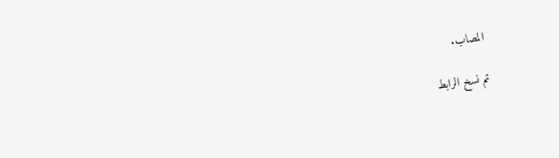المصاب.

تم نسخ الرابط